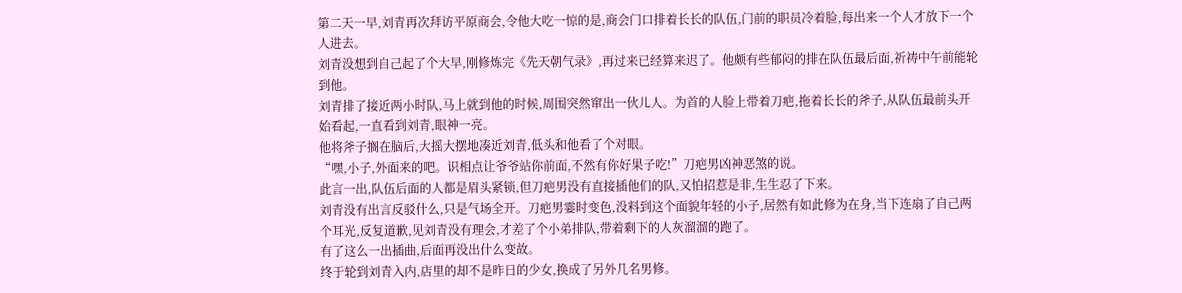第二天一早,刘青再次拜访平原商会,令他大吃一惊的是,商会门口排着长长的队伍,门前的职员冷着脸,每出来一个人才放下一个人进去。
刘青没想到自己起了个大早,刚修炼完《先天朝气录》,再过来已经算来迟了。他颇有些郁闷的排在队伍最后面,祈祷中午前能轮到他。
刘青排了接近两小时队,马上就到他的时候,周围突然窜出一伙儿人。为首的人脸上带着刀疤,拖着长长的斧子,从队伍最前头开始看起,一直看到刘青,眼神一亮。
他将斧子搁在脑后,大摇大摆地凑近刘青,低头和他看了个对眼。
“嘿,小子,外面来的吧。识相点让爷爷站你前面,不然有你好果子吃!”刀疤男凶神恶煞的说。
此言一出,队伍后面的人都是眉头紧锁,但刀疤男没有直接插他们的队,又怕招惹是非,生生忍了下来。
刘青没有出言反驳什么,只是气场全开。刀疤男霎时变色,没料到这个面貌年轻的小子,居然有如此修为在身,当下连扇了自己两个耳光,反复道歉,见刘青没有理会,才差了个小弟排队,带着剩下的人灰溜溜的跑了。
有了这么一出插曲,后面再没出什么变故。
终于轮到刘青入内,店里的却不是昨日的少女,换成了另外几名男修。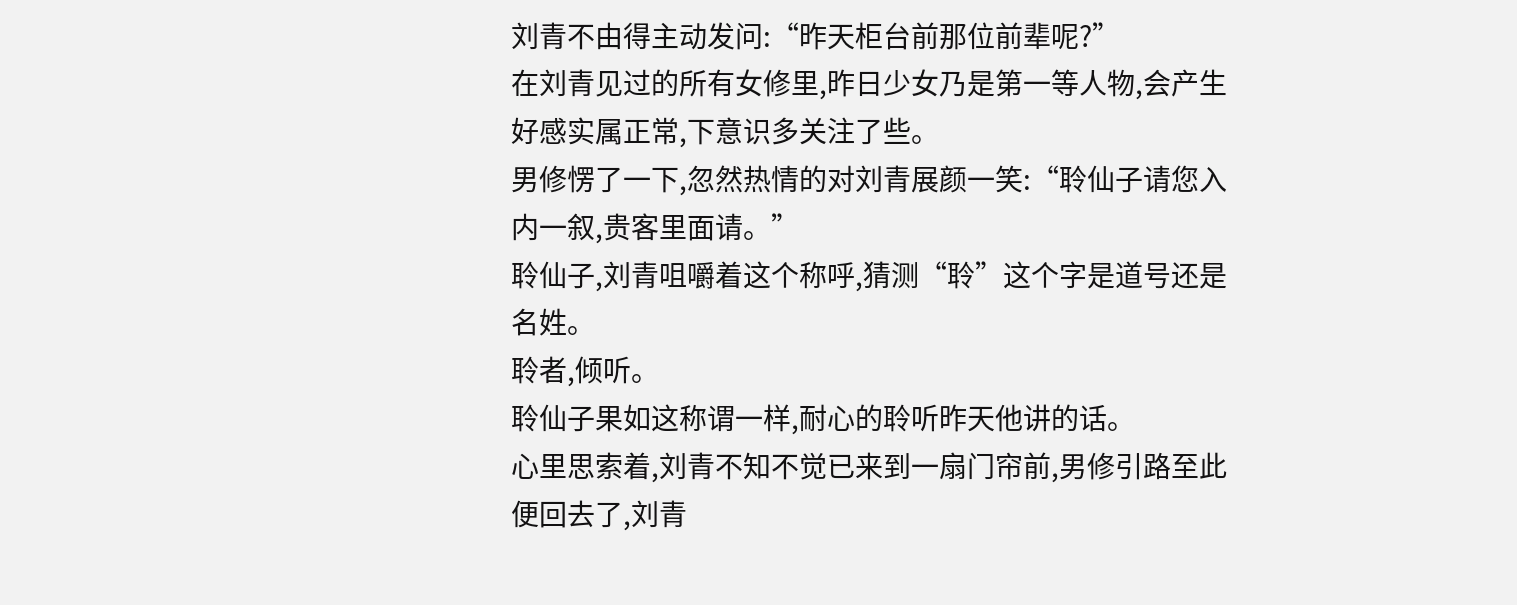刘青不由得主动发问:“昨天柜台前那位前辈呢?”
在刘青见过的所有女修里,昨日少女乃是第一等人物,会产生好感实属正常,下意识多关注了些。
男修愣了一下,忽然热情的对刘青展颜一笑:“聆仙子请您入内一叙,贵客里面请。”
聆仙子,刘青咀嚼着这个称呼,猜测“聆”这个字是道号还是名姓。
聆者,倾听。
聆仙子果如这称谓一样,耐心的聆听昨天他讲的话。
心里思索着,刘青不知不觉已来到一扇门帘前,男修引路至此便回去了,刘青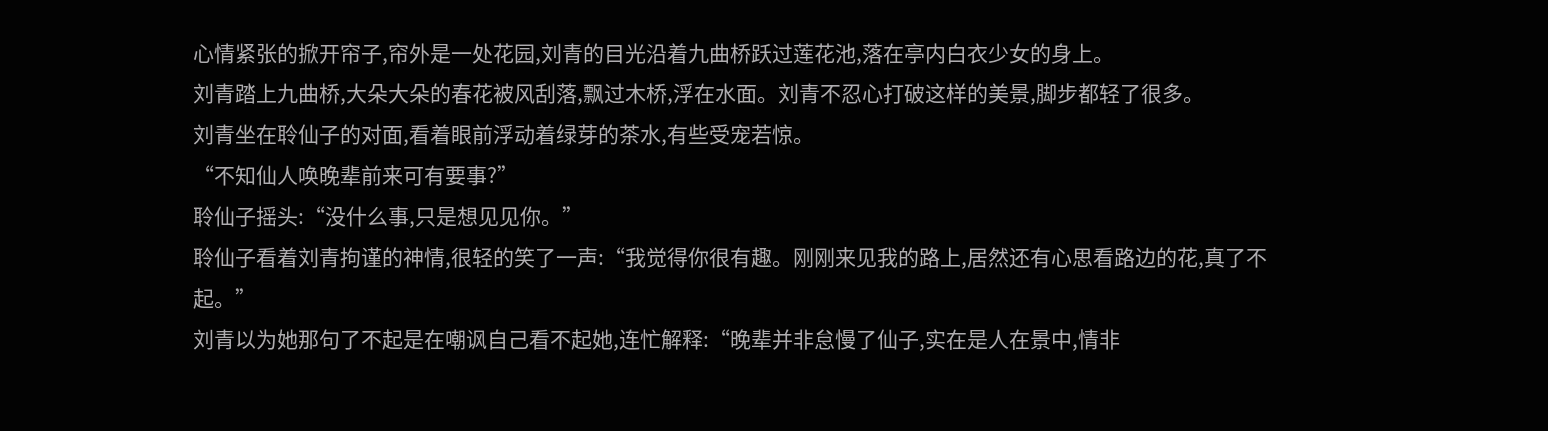心情紧张的掀开帘子,帘外是一处花园,刘青的目光沿着九曲桥跃过莲花池,落在亭内白衣少女的身上。
刘青踏上九曲桥,大朵大朵的春花被风刮落,飘过木桥,浮在水面。刘青不忍心打破这样的美景,脚步都轻了很多。
刘青坐在聆仙子的对面,看着眼前浮动着绿芽的茶水,有些受宠若惊。
“不知仙人唤晚辈前来可有要事?”
聆仙子摇头:“没什么事,只是想见见你。”
聆仙子看着刘青拘谨的神情,很轻的笑了一声:“我觉得你很有趣。刚刚来见我的路上,居然还有心思看路边的花,真了不起。”
刘青以为她那句了不起是在嘲讽自己看不起她,连忙解释:“晚辈并非怠慢了仙子,实在是人在景中,情非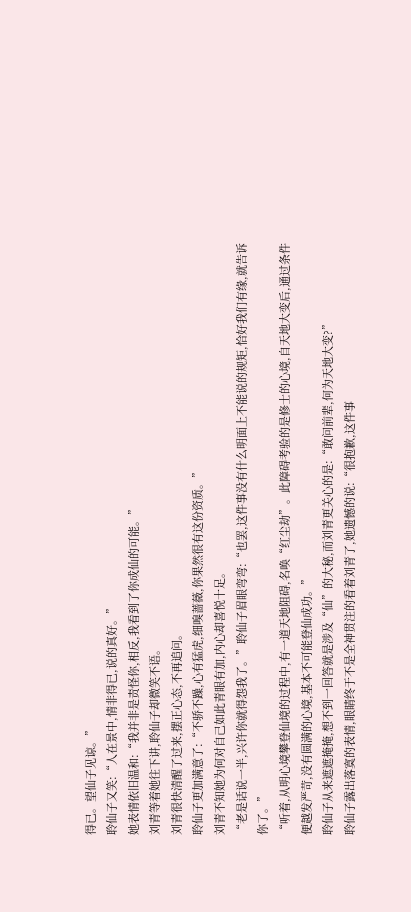得已。望仙子见谅。”
聆仙子又笑:“人在景中,情非得已,说的真好。”
她表情依旧温和:“我并非是责怪你,相反,我看到了你成仙的可能。”
刘青等着她往下讲,聆仙子却微笑不语。
刘青很快清醒了过来,摆正心态,不再追问。
聆仙子更加满意了:“不骄不躁,心有猛虎,细嗅蔷薇,你果然很有这份资质。”
刘青不知她为何对自己如此青眼有加,内心却喜悦十足。
“老是话说一半,兴许你就得怨我了。”聆仙子眉眼弯弯:“也罢,这件事没有什么明面上不能说的规矩,恰好我们有缘,就告诉你了。”
“听着,从明心境攀登仙境的过程中,有一道天地阻碍,名唤“红尘劫”。此障碍考验的是修士的心境,自天地大变后,通过条件便越发严苛,没有圆满的心境,基本不可能登仙成功。”
聆仙子从来遮遮掩掩,想不到一回答就是涉及“仙”的大秘,而刘青更关心的是:“敢问前辈,何为天地大变?”
聆仙子露出落寞的表情,眼睛终于不是全神贯注的看着刘青了,她遗憾的说:“很抱歉,这件事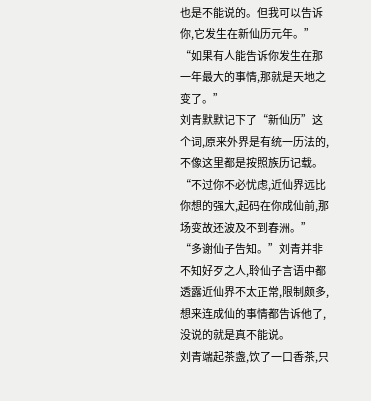也是不能说的。但我可以告诉你,它发生在新仙历元年。”
“如果有人能告诉你发生在那一年最大的事情,那就是天地之变了。”
刘青默默记下了“新仙历”这个词,原来外界是有统一历法的,不像这里都是按照族历记载。
“不过你不必忧虑,近仙界远比你想的强大,起码在你成仙前,那场变故还波及不到春洲。”
“多谢仙子告知。”刘青并非不知好歹之人,聆仙子言语中都透露近仙界不太正常,限制颇多,想来连成仙的事情都告诉他了,没说的就是真不能说。
刘青端起茶盏,饮了一口香茶,只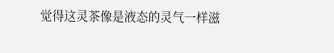觉得这灵茶像是液态的灵气一样滋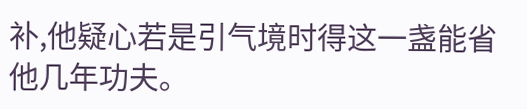补,他疑心若是引气境时得这一盏能省他几年功夫。